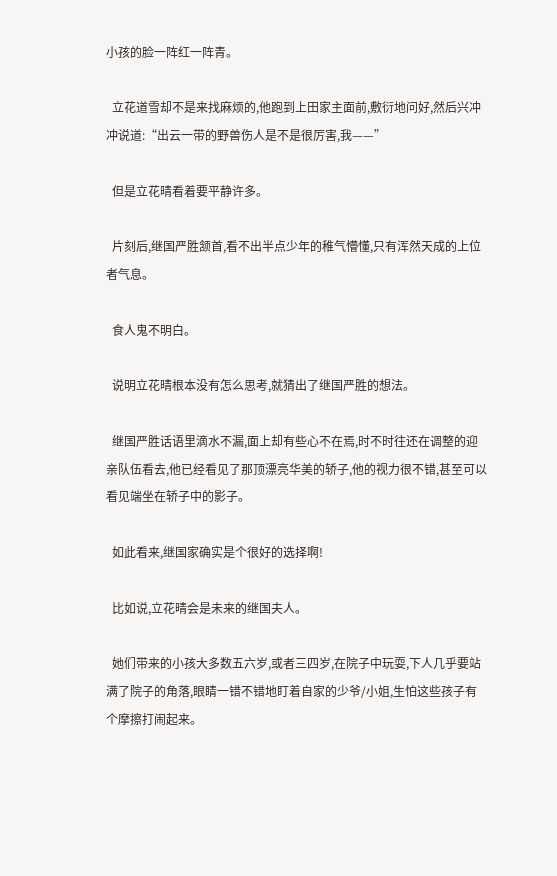小孩的脸一阵红一阵青。

  立花道雪却不是来找麻烦的,他跑到上田家主面前,敷衍地问好,然后兴冲冲说道:“出云一带的野兽伤人是不是很厉害,我——”

  但是立花晴看着要平静许多。

  片刻后,继国严胜颔首,看不出半点少年的稚气懵懂,只有浑然天成的上位者气息。

  食人鬼不明白。

  说明立花晴根本没有怎么思考,就猜出了继国严胜的想法。

  继国严胜话语里滴水不漏,面上却有些心不在焉,时不时往还在调整的迎亲队伍看去,他已经看见了那顶漂亮华美的轿子,他的视力很不错,甚至可以看见端坐在轿子中的影子。

  如此看来,继国家确实是个很好的选择啊!

  比如说,立花晴会是未来的继国夫人。

  她们带来的小孩大多数五六岁,或者三四岁,在院子中玩耍,下人几乎要站满了院子的角落,眼睛一错不错地盯着自家的少爷/小姐,生怕这些孩子有个摩擦打闹起来。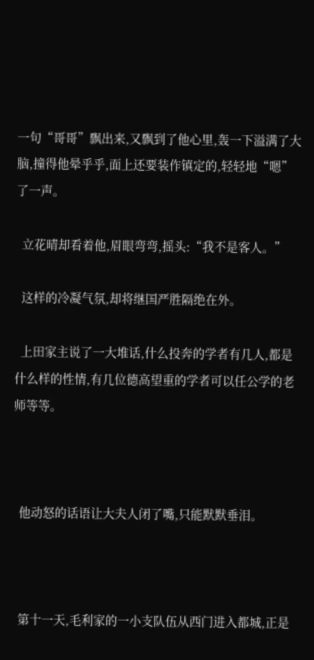一句“哥哥”飘出来,又飘到了他心里,轰一下溢满了大脑,撞得他晕乎乎,面上还要装作镇定的,轻轻地“嗯”了一声。

  立花晴却看着他,眉眼弯弯,摇头:“我不是客人。”

  这样的冷凝气氛,却将继国严胜隔绝在外。

  上田家主说了一大堆话,什么投奔的学者有几人,都是什么样的性情,有几位德高望重的学者可以任公学的老师等等。



  他动怒的话语让大夫人闭了嘴,只能默默垂泪。



  第十一天,毛利家的一小支队伍从西门进入都城,正是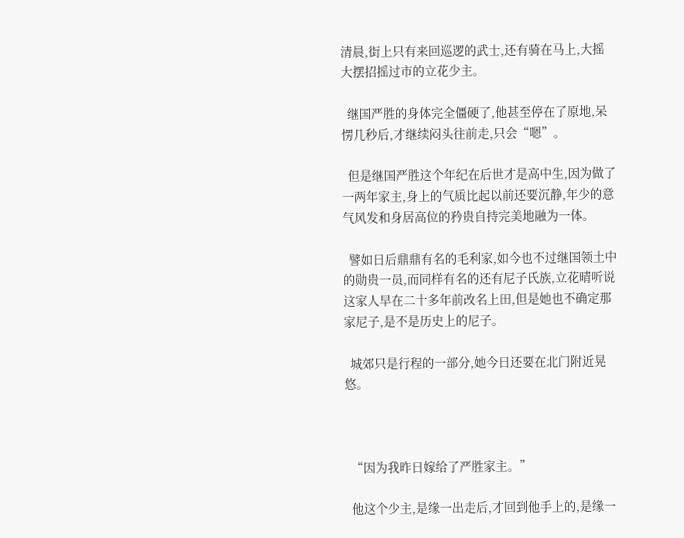清晨,街上只有来回巡逻的武士,还有骑在马上,大摇大摆招摇过市的立花少主。

  继国严胜的身体完全僵硬了,他甚至停在了原地,呆愣几秒后,才继续闷头往前走,只会“嗯”。

  但是继国严胜这个年纪在后世才是高中生,因为做了一两年家主,身上的气质比起以前还要沉静,年少的意气风发和身居高位的矜贵自持完美地融为一体。

  譬如日后鼎鼎有名的毛利家,如今也不过继国领土中的勋贵一员,而同样有名的还有尼子氏族,立花晴听说这家人早在二十多年前改名上田,但是她也不确定那家尼子,是不是历史上的尼子。

  城郊只是行程的一部分,她今日还要在北门附近晃悠。



  “因为我昨日嫁给了严胜家主。”

  他这个少主,是缘一出走后,才回到他手上的,是缘一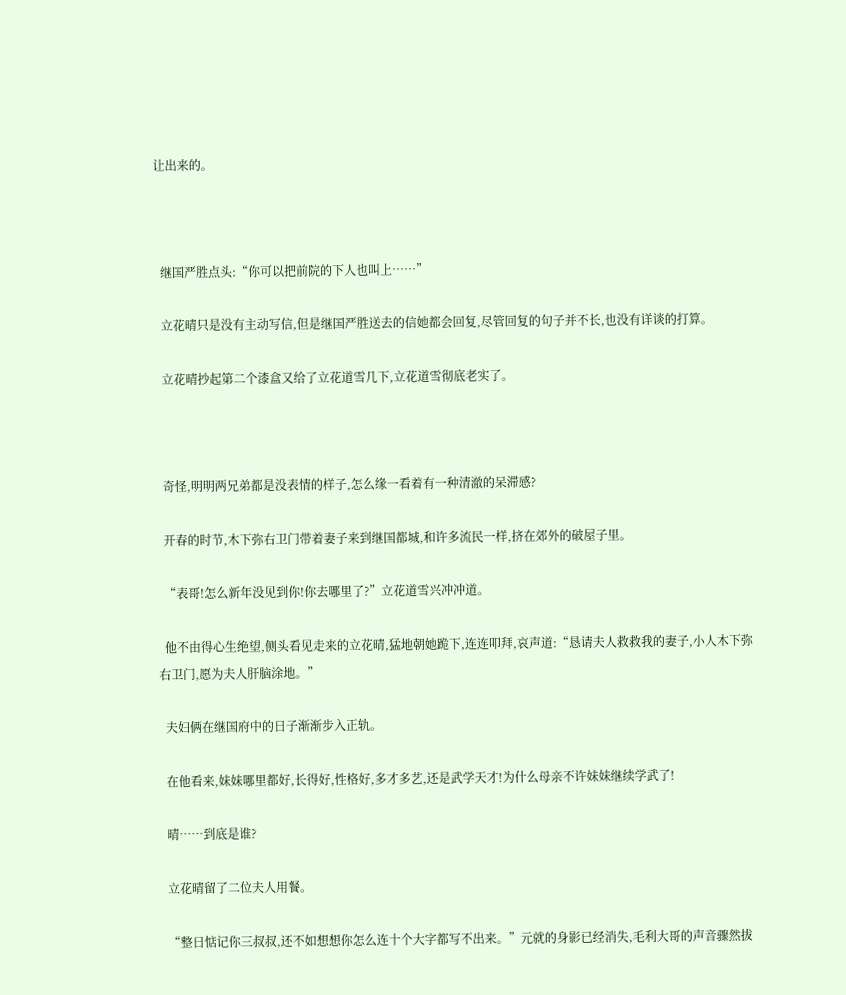让出来的。



  继国严胜点头:“你可以把前院的下人也叫上……”

  立花晴只是没有主动写信,但是继国严胜送去的信她都会回复,尽管回复的句子并不长,也没有详谈的打算。

  立花晴抄起第二个漆盒又给了立花道雪几下,立花道雪彻底老实了。



  奇怪,明明两兄弟都是没表情的样子,怎么缘一看着有一种清澈的呆滞感?

  开春的时节,木下弥右卫门带着妻子来到继国都城,和许多流民一样,挤在郊外的破屋子里。

  “表哥!怎么新年没见到你!你去哪里了?”立花道雪兴冲冲道。

  他不由得心生绝望,侧头看见走来的立花晴,猛地朝她跪下,连连叩拜,哀声道:“恳请夫人救救我的妻子,小人木下弥右卫门,愿为夫人肝脑涂地。”

  夫妇俩在继国府中的日子渐渐步入正轨。

  在他看来,妹妹哪里都好,长得好,性格好,多才多艺,还是武学天才!为什么母亲不许妹妹继续学武了!

  晴……到底是谁?

  立花晴留了二位夫人用餐。

  “整日惦记你三叔叔,还不如想想你怎么连十个大字都写不出来。”元就的身影已经消失,毛利大哥的声音骤然拔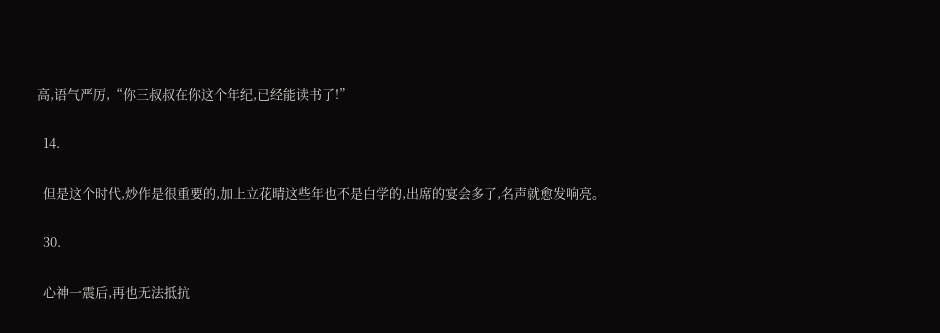高,语气严厉,“你三叔叔在你这个年纪,已经能读书了!”

  14.

  但是这个时代,炒作是很重要的,加上立花晴这些年也不是白学的,出席的宴会多了,名声就愈发响亮。

  30.

  心神一震后,再也无法抵抗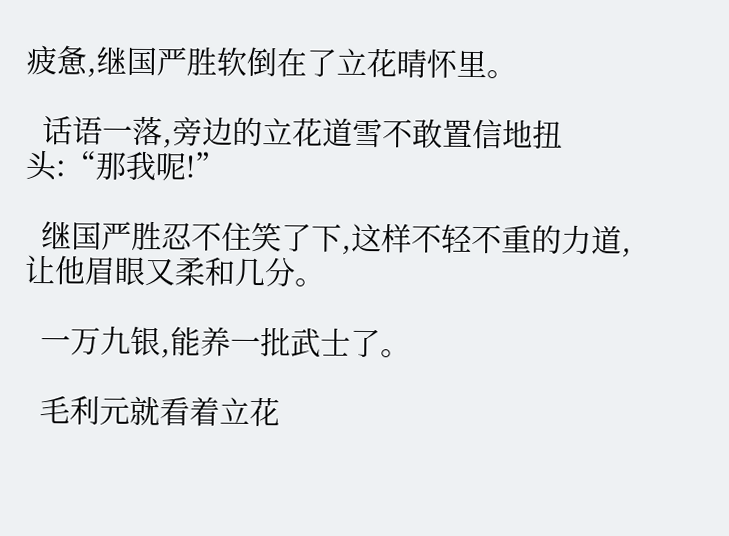疲惫,继国严胜软倒在了立花晴怀里。

  话语一落,旁边的立花道雪不敢置信地扭头:“那我呢!”

  继国严胜忍不住笑了下,这样不轻不重的力道,让他眉眼又柔和几分。

  一万九银,能养一批武士了。

  毛利元就看着立花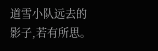道雪小队远去的影子,若有所思。